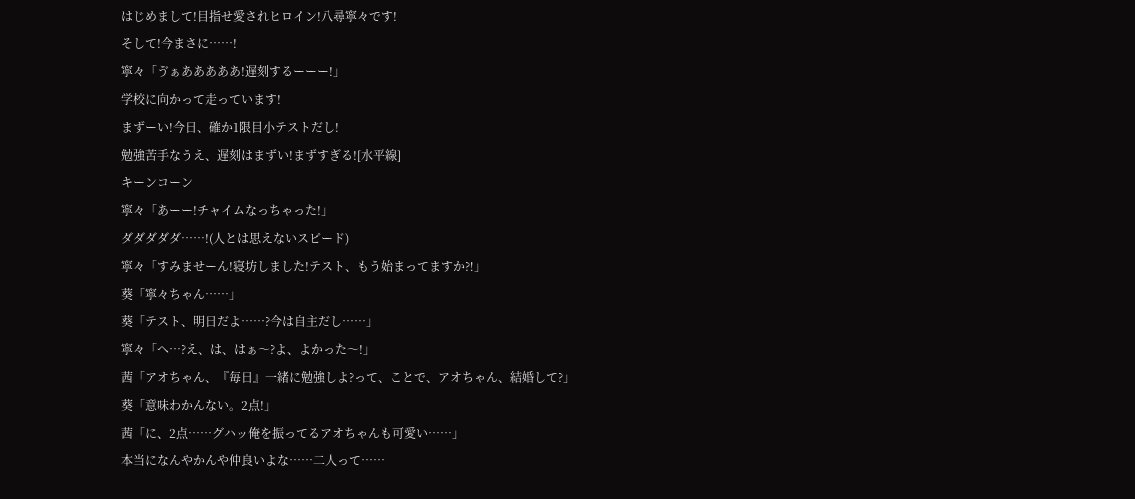はじめまして!目指せ愛されヒロイン!八尋寧々です!
そして!今まさに……!
寧々「ゔぁあああああ!遅刻するーーー!」
学校に向かって走っています!
まずーい!今日、確か1限目小テストだし!
勉強苦手なうえ、遅刻はまずい!まずすぎる![水平線]
キーンコーン
寧々「あーー!チャイムなっちゃった!」
ダダダダダ……!(人とは思えないスピード)
寧々「すみませーん!寝坊しました!テスト、もう始まってますか⁈」
葵「寧々ちゃん……」
葵「テスト、明日だよ……?今は自主だし……」
寧々「へ…?え、は、はぁ〜?よ、よかった〜!」
茜「アオちゃん、『毎日』一緒に勉強しよ?って、ことで、アオちゃん、結婚して?」
葵「意味わかんない。2点!」
茜「に、2点……グハッ俺を振ってるアオちゃんも可愛い……」
本当になんやかんや仲良いよな……二人って……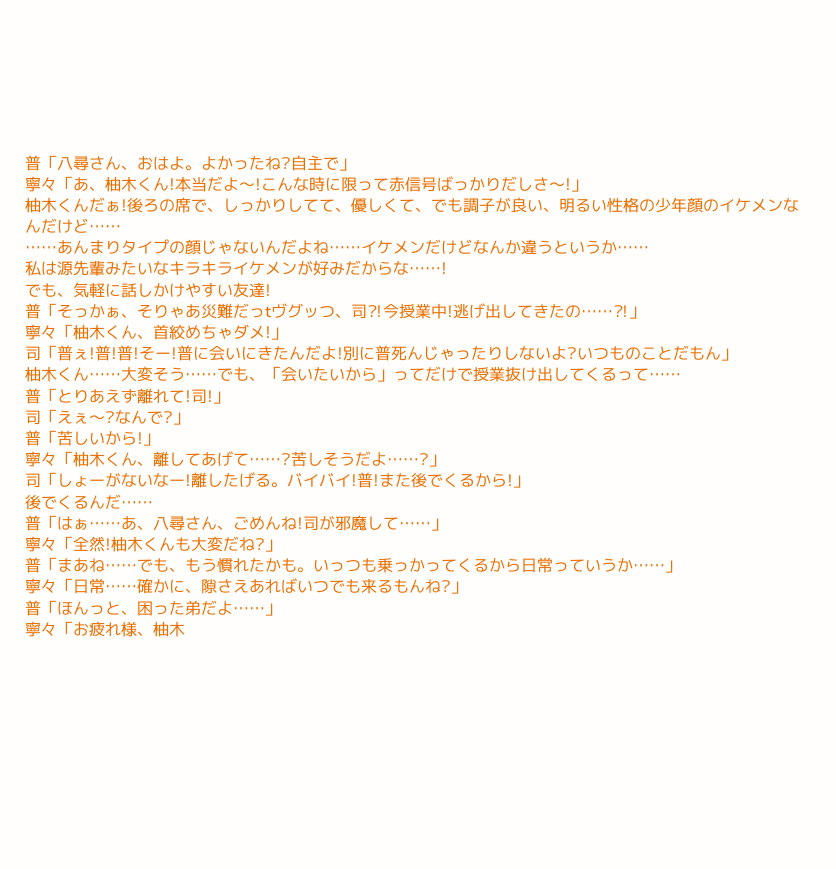普「八尋さん、おはよ。よかったね?自主で」
寧々「あ、柚木くん!本当だよ〜!こんな時に限って赤信号ばっかりだしさ〜!」
柚木くんだぁ!後ろの席で、しっかりしてて、優しくて、でも調子が良い、明るい性格の少年顔のイケメンなんだけど……
……あんまりタイプの顔じゃないんだよね……イケメンだけどなんか違うというか……
私は源先輩みたいなキラキライケメンが好みだからな……!
でも、気軽に話しかけやすい友達!
普「そっかぁ、そりゃあ災難だっtヴグッつ、司⁈今授業中!逃げ出してきたの……⁈」
寧々「柚木くん、首絞めちゃダメ!」
司「普ぇ!普!普!そー!普に会いにきたんだよ!別に普死んじゃったりしないよ?いつものことだもん」
柚木くん……大変そう……でも、「会いたいから」ってだけで授業抜け出してくるって……
普「とりあえず離れて!司!」
司「えぇ〜?なんで?」
普「苦しいから!」
寧々「柚木くん、離してあげて……?苦しそうだよ……?」
司「しょーがないなー!離したげる。バイバイ!普!また後でくるから!」
後でくるんだ……
普「はぁ……あ、八尋さん、ごめんね!司が邪魔して……」
寧々「全然!柚木くんも大変だね?」
普「まあね……でも、もう慣れたかも。いっつも乗っかってくるから日常っていうか……」
寧々「日常……確かに、隙さえあればいつでも来るもんね?」
普「ほんっと、困った弟だよ……」
寧々「お疲れ様、柚木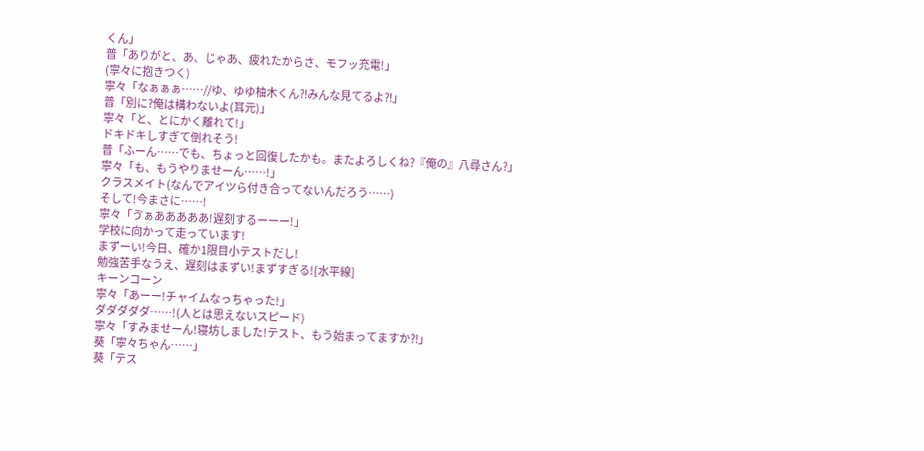くん」
普「ありがと、あ、じゃあ、疲れたからさ、モフッ充電!」
(寧々に抱きつく)
寧々「なぁぁぁ……//ゆ、ゆゆ柚木くん⁈みんな見てるよ⁈」
普「別に?俺は構わないよ(耳元)」
寧々「と、とにかく離れて!」
ドキドキしすぎて倒れそう!
普「ふーん……でも、ちょっと回復したかも。またよろしくね?『俺の』八尋さん?」
寧々「も、もうやりませーん……!」
クラスメイト(なんでアイツら付き合ってないんだろう……)
そして!今まさに……!
寧々「ゔぁあああああ!遅刻するーーー!」
学校に向かって走っています!
まずーい!今日、確か1限目小テストだし!
勉強苦手なうえ、遅刻はまずい!まずすぎる![水平線]
キーンコーン
寧々「あーー!チャイムなっちゃった!」
ダダダダダ……!(人とは思えないスピード)
寧々「すみませーん!寝坊しました!テスト、もう始まってますか⁈」
葵「寧々ちゃん……」
葵「テス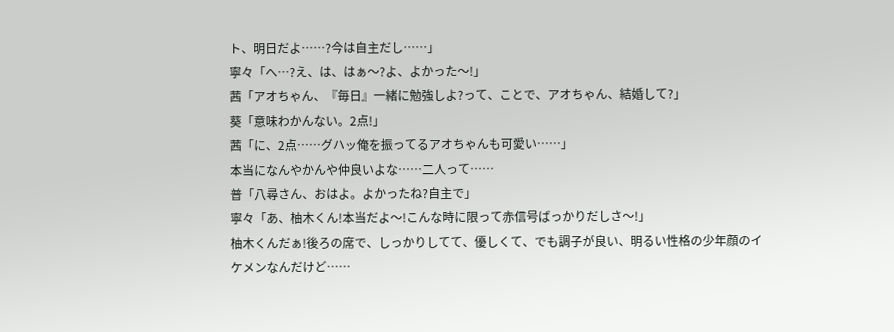ト、明日だよ……?今は自主だし……」
寧々「へ…?え、は、はぁ〜?よ、よかった〜!」
茜「アオちゃん、『毎日』一緒に勉強しよ?って、ことで、アオちゃん、結婚して?」
葵「意味わかんない。2点!」
茜「に、2点……グハッ俺を振ってるアオちゃんも可愛い……」
本当になんやかんや仲良いよな……二人って……
普「八尋さん、おはよ。よかったね?自主で」
寧々「あ、柚木くん!本当だよ〜!こんな時に限って赤信号ばっかりだしさ〜!」
柚木くんだぁ!後ろの席で、しっかりしてて、優しくて、でも調子が良い、明るい性格の少年顔のイケメンなんだけど……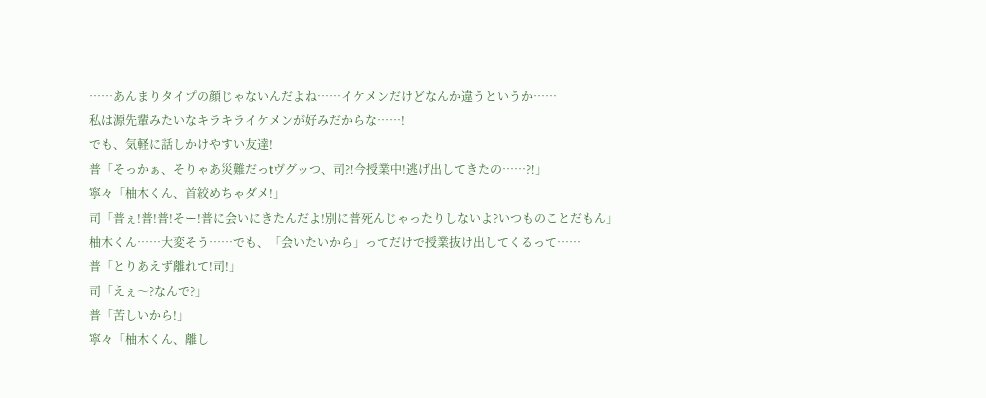……あんまりタイプの顔じゃないんだよね……イケメンだけどなんか違うというか……
私は源先輩みたいなキラキライケメンが好みだからな……!
でも、気軽に話しかけやすい友達!
普「そっかぁ、そりゃあ災難だっtヴグッつ、司⁈今授業中!逃げ出してきたの……⁈」
寧々「柚木くん、首絞めちゃダメ!」
司「普ぇ!普!普!そー!普に会いにきたんだよ!別に普死んじゃったりしないよ?いつものことだもん」
柚木くん……大変そう……でも、「会いたいから」ってだけで授業抜け出してくるって……
普「とりあえず離れて!司!」
司「えぇ〜?なんで?」
普「苦しいから!」
寧々「柚木くん、離し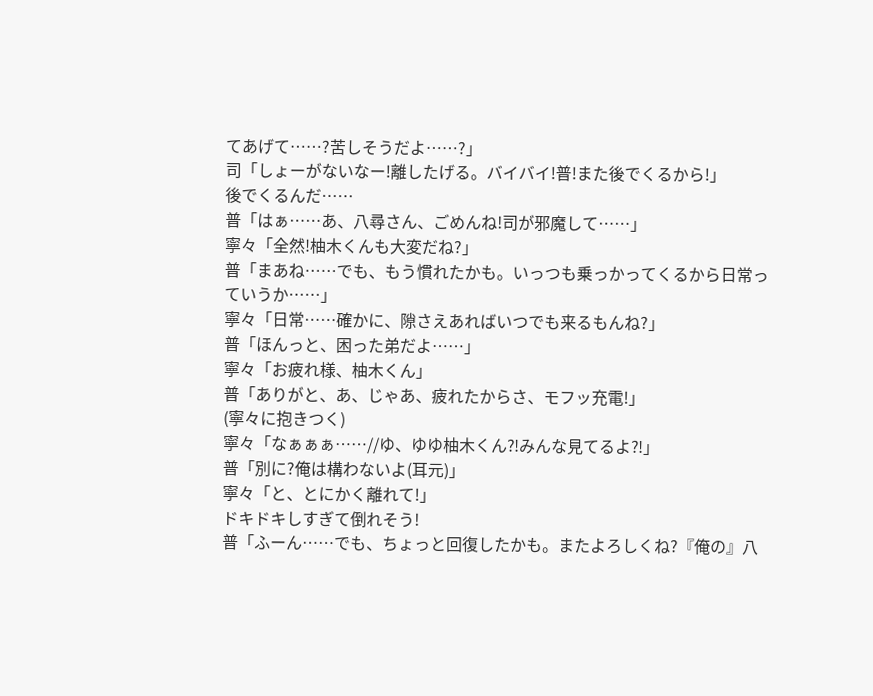てあげて……?苦しそうだよ……?」
司「しょーがないなー!離したげる。バイバイ!普!また後でくるから!」
後でくるんだ……
普「はぁ……あ、八尋さん、ごめんね!司が邪魔して……」
寧々「全然!柚木くんも大変だね?」
普「まあね……でも、もう慣れたかも。いっつも乗っかってくるから日常っていうか……」
寧々「日常……確かに、隙さえあればいつでも来るもんね?」
普「ほんっと、困った弟だよ……」
寧々「お疲れ様、柚木くん」
普「ありがと、あ、じゃあ、疲れたからさ、モフッ充電!」
(寧々に抱きつく)
寧々「なぁぁぁ……//ゆ、ゆゆ柚木くん⁈みんな見てるよ⁈」
普「別に?俺は構わないよ(耳元)」
寧々「と、とにかく離れて!」
ドキドキしすぎて倒れそう!
普「ふーん……でも、ちょっと回復したかも。またよろしくね?『俺の』八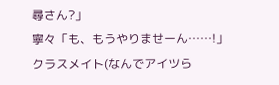尋さん?」
寧々「も、もうやりませーん……!」
クラスメイト(なんでアイツら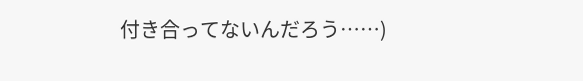付き合ってないんだろう……)